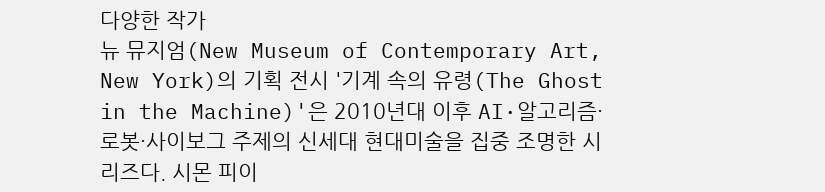다양한 작가
뉴 뮤지엄(New Museum of Contemporary Art, New York)의 기획 전시 '기계 속의 유령(The Ghost in the Machine)'은 2010년대 이후 AI·알고리즘·로봇·사이보그 주제의 신세대 현대미술을 집중 조명한 시리즈다. 시몬 피이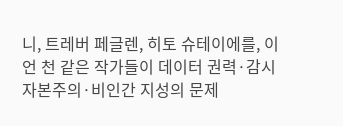니, 트레버 페글렌, 히토 슈테이에를, 이언 천 같은 작가들이 데이터 권력·감시자본주의·비인간 지성의 문제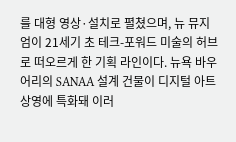를 대형 영상·설치로 펼쳤으며, 뉴 뮤지엄이 21세기 초 테크-포워드 미술의 허브로 떠오르게 한 기획 라인이다. 뉴욕 바우어리의 SANAA 설계 건물이 디지털 아트 상영에 특화돼 이러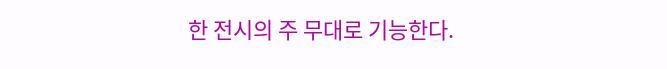한 전시의 주 무대로 기능한다.